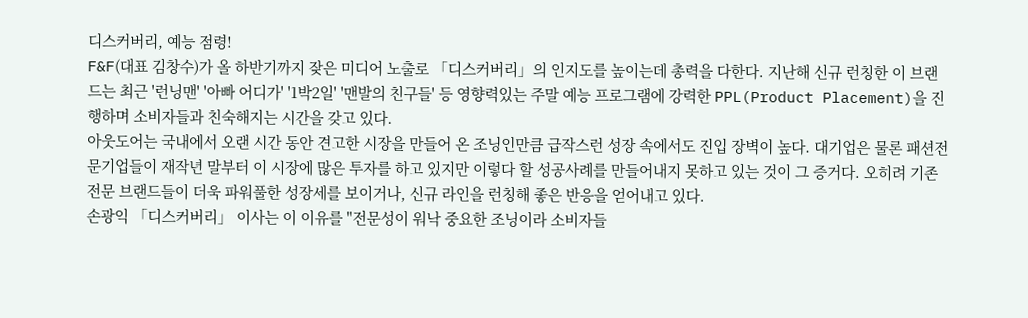디스커버리, 예능 점령!
F&F(대표 김창수)가 올 하반기까지 잦은 미디어 노출로 「디스커버리」의 인지도를 높이는데 총력을 다한다. 지난해 신규 런칭한 이 브랜드는 최근 '런닝맨' '아빠 어디가' '1박2일' '맨발의 친구들' 등 영향력있는 주말 예능 프로그램에 강력한 PPL(Product Placement)을 진행하며 소비자들과 친숙해지는 시간을 갖고 있다.
아웃도어는 국내에서 오랜 시간 동안 견고한 시장을 만들어 온 조닝인만큼 급작스런 성장 속에서도 진입 장벽이 높다. 대기업은 물론 패션전문기업들이 재작년 말부터 이 시장에 많은 투자를 하고 있지만 이렇다 할 성공사례를 만들어내지 못하고 있는 것이 그 증거다. 오히려 기존 전문 브랜드들이 더욱 파워풀한 성장세를 보이거나, 신규 라인을 런칭해 좋은 반응을 얻어내고 있다.
손광익 「디스커버리」 이사는 이 이유를 "전문성이 워낙 중요한 조닝이라 소비자들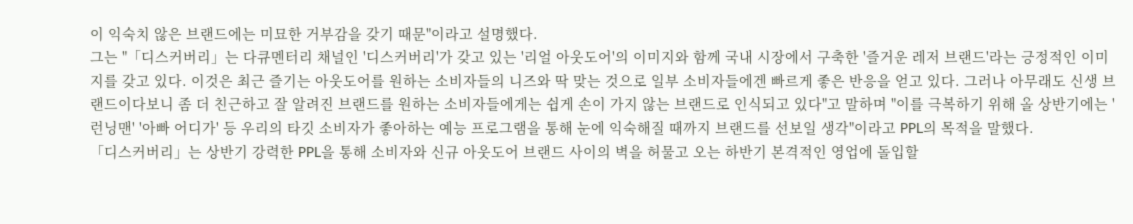이 익숙치 않은 브랜드에는 미묘한 거부감을 갖기 때문"이라고 설명했다.
그는 "「디스커버리」는 다큐멘터리 채널인 '디스커버리'가 갖고 있는 '리얼 아웃도어'의 이미지와 함께 국내 시장에서 구축한 '즐거운 레저 브랜드'라는 긍정적인 이미지를 갖고 있다. 이것은 최근 즐기는 아웃도어를 원하는 소비자들의 니즈와 딱 맞는 것으로 일부 소비자들에겐 빠르게 좋은 반응을 얻고 있다. 그러나 아무래도 신생 브랜드이다보니 좀 더 친근하고 잘 알려진 브랜드를 원하는 소비자들에게는 쉽게 손이 가지 않는 브랜드로 인식되고 있다"고 말하며 "이를 극복하기 위해 올 상반기에는 '런닝맨' '아빠 어디가' 등 우리의 타깃 소비자가 좋아하는 예능 프로그램을 통해 눈에 익숙해질 때까지 브랜드를 선보일 생각"이라고 PPL의 목적을 말했다.
「디스커버리」는 상반기 강력한 PPL을 통해 소비자와 신규 아웃도어 브랜드 사이의 벽을 허물고 오는 하반기 본격적인 영업에 돌입할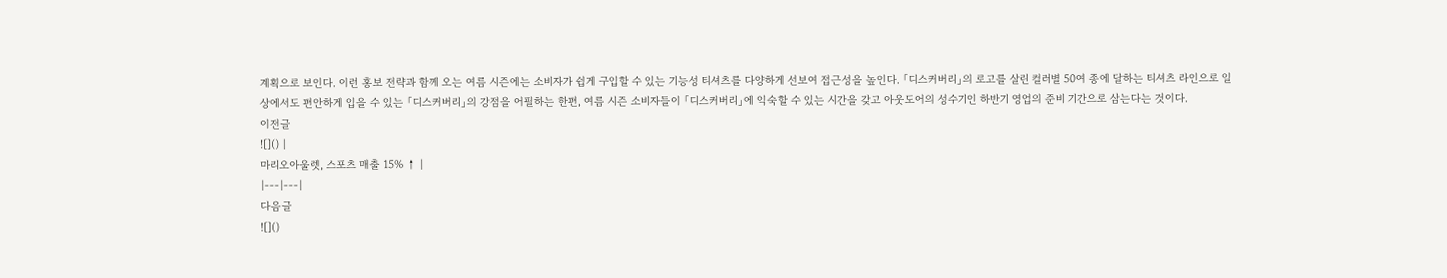계획으로 보인다. 이런 홍보 전략과 함께 오는 여름 시즌에는 소비자가 쉽게 구입할 수 있는 기능성 티셔츠를 다양하게 선보여 접근성을 높인다. 「디스커버리」의 로고를 살린 컬러별 50여 종에 달하는 티셔츠 라인으로 일상에서도 편안하게 입을 수 있는 「디스커버리」의 강점을 어필하는 한편, 여름 시즌 소비자들이 「디스커버리」에 익숙할 수 있는 시간을 갖고 아웃도어의 성수기인 하반기 영업의 준비 기간으로 삼는다는 것이다.
이전글
![]() |
마리오아울렛, 스포츠 매출 15% ↑ |
|---|---|
다음글
![]()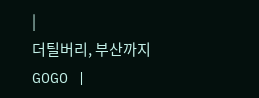|
더틸버리, 부산까지 GOGO |